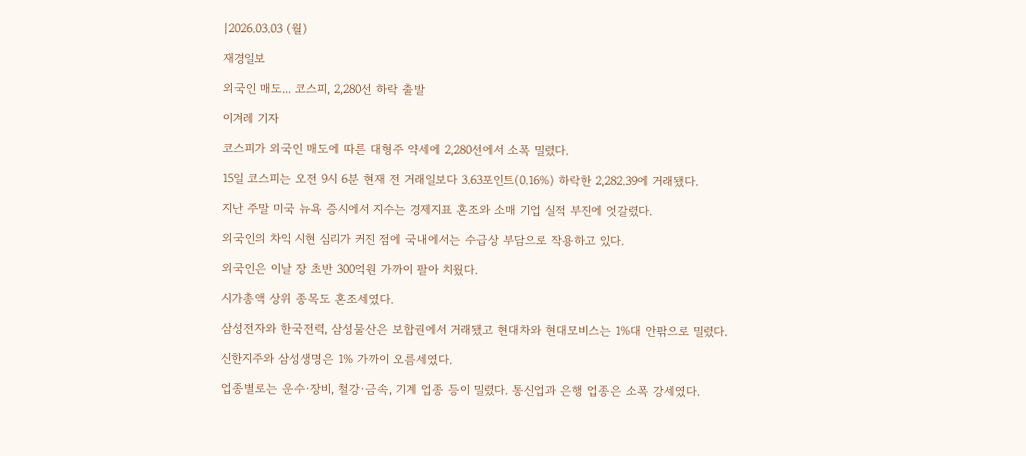|2026.03.03 (월)

재경일보

외국인 매도... 코스피, 2,280선 하락 출발

이겨레 기자

코스피가 외국인 매도에 따른 대형주 약세에 2,280선에서 소폭 밀렸다.

15일 코스피는 오전 9시 6분 현재 전 거래일보다 3.63포인트(0.16%) 하락한 2,282.39에 거래됐다.

지난 주말 미국 뉴욕 증시에서 지수는 경제지표 혼조와 소매 기업 실적 부진에 엇갈렸다.

외국인의 차익 시현 심리가 커진 점에 국내에서는 수급상 부담으로 작용하고 있다.

외국인은 이날 장 초반 300억원 가까이 팔아 치웠다.

시가총액 상위 종목도 혼조세였다.

삼성전자와 한국전력, 삼성물산은 보합권에서 거래됐고 현대차와 현대모비스는 1%대 안팎으로 밀렸다.

신한지주와 삼성생명은 1% 가까이 오름세였다.

업종별로는 운수·장비, 철강·금속, 기계 업종 등이 밀렸다. 통신업과 은행 업종은 소폭 강세였다.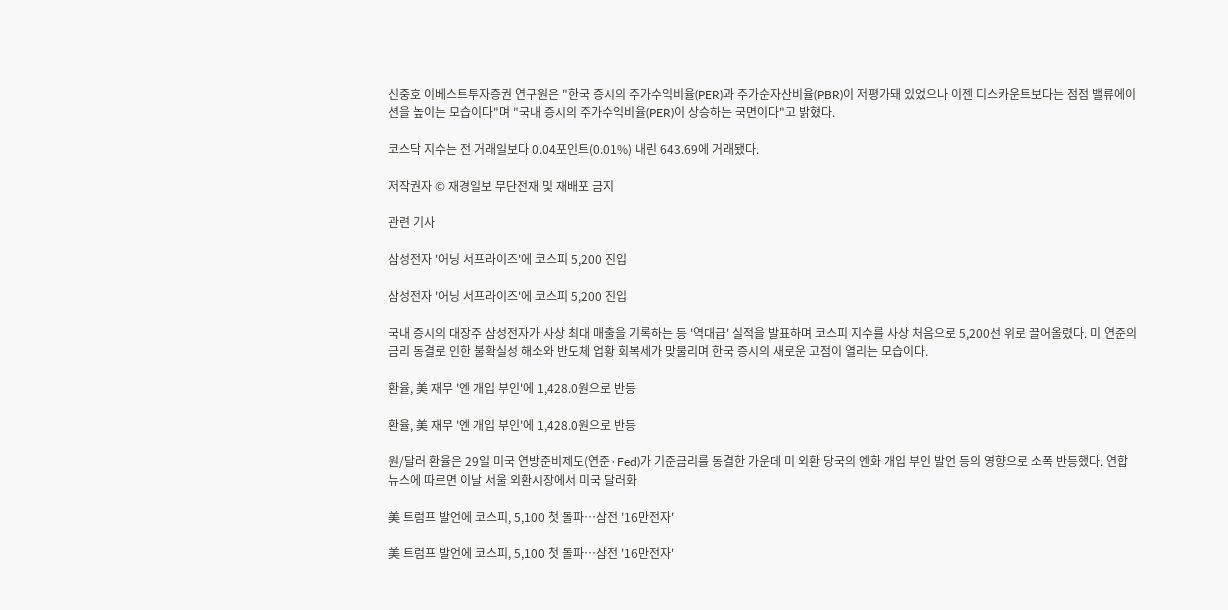신중호 이베스트투자증권 연구원은 "한국 증시의 주가수익비율(PER)과 주가순자산비율(PBR)이 저평가돼 있었으나 이젠 디스카운트보다는 점점 밸류에이션을 높이는 모습이다"며 "국내 증시의 주가수익비율(PER)이 상승하는 국면이다"고 밝혔다.

코스닥 지수는 전 거래일보다 0.04포인트(0.01%) 내린 643.69에 거래됐다.

저작권자 © 재경일보 무단전재 및 재배포 금지

관련 기사

삼성전자 '어닝 서프라이즈'에 코스피 5,200 진입

삼성전자 '어닝 서프라이즈'에 코스피 5,200 진입

국내 증시의 대장주 삼성전자가 사상 최대 매출을 기록하는 등 '역대급' 실적을 발표하며 코스피 지수를 사상 처음으로 5,200선 위로 끌어올렸다. 미 연준의 금리 동결로 인한 불확실성 해소와 반도체 업황 회복세가 맞물리며 한국 증시의 새로운 고점이 열리는 모습이다.

환율, 美 재무 '엔 개입 부인'에 1,428.0원으로 반등

환율, 美 재무 '엔 개입 부인'에 1,428.0원으로 반등

원/달러 환율은 29일 미국 연방준비제도(연준·Fed)가 기준금리를 동결한 가운데 미 외환 당국의 엔화 개입 부인 발언 등의 영향으로 소폭 반등했다. 연합뉴스에 따르면 이날 서울 외환시장에서 미국 달러화

美 트럼프 발언에 코스피, 5,100 첫 돌파…삼전 '16만전자'

美 트럼프 발언에 코스피, 5,100 첫 돌파…삼전 '16만전자'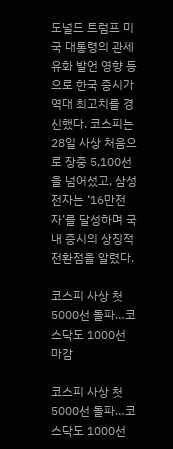도널드 트럼프 미국 대통령의 관세 유화 발언 영향 등으로 한국 증시가 역대 최고치를 경신했다. 코스피는 28일 사상 처음으로 장중 5,100선을 넘어섰고, 삼성전자는 ‘16만전자’를 달성하며 국내 증시의 상징적 전환점을 알렸다.

코스피 사상 첫 5000선 돌파…코스닥도 1000선 마감

코스피 사상 첫 5000선 돌파…코스닥도 1000선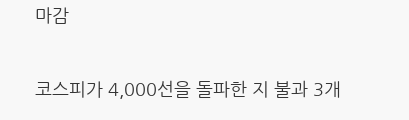마감

코스피가 4,000선을 돌파한 지 불과 3개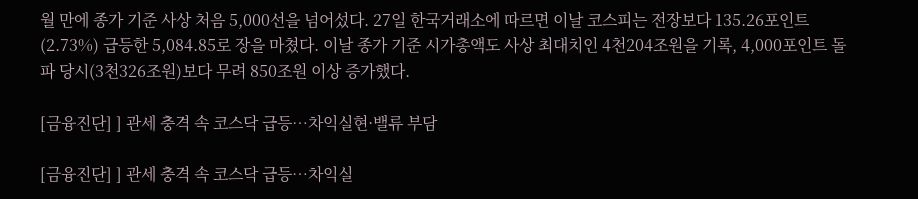월 만에 종가 기준 사상 처음 5,000선을 넘어섰다. 27일 한국거래소에 따르면 이날 코스피는 전장보다 135.26포인트(2.73%) 급등한 5,084.85로 장을 마쳤다. 이날 종가 기준 시가총액도 사상 최대치인 4천204조원을 기록, 4,000포인트 돌파 당시(3천326조원)보다 무려 850조원 이상 증가했다.

[금융진단] ] 관세 충격 속 코스닥 급등…차익실현·밸류 부담

[금융진단] ] 관세 충격 속 코스닥 급등…차익실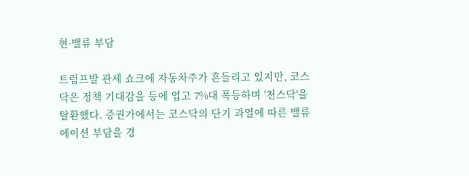현·밸류 부담

트럼프발 관세 쇼크에 자동차주가 흔들리고 있지만, 코스닥은 정책 기대감을 등에 업고 7%대 폭등하며 '천스닥'을 탈환했다. 증권가에서는 코스닥의 단기 과열에 따른 밸류에이션 부담을 경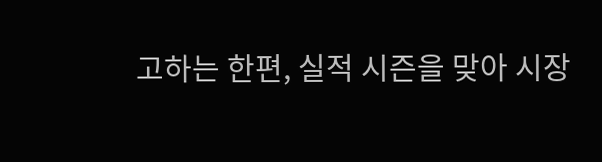고하는 한편, 실적 시즌을 맞아 시장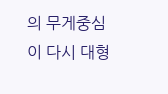의 무게중심이 다시 대형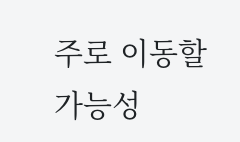주로 이동할 가능성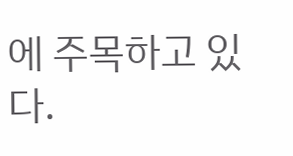에 주목하고 있다.